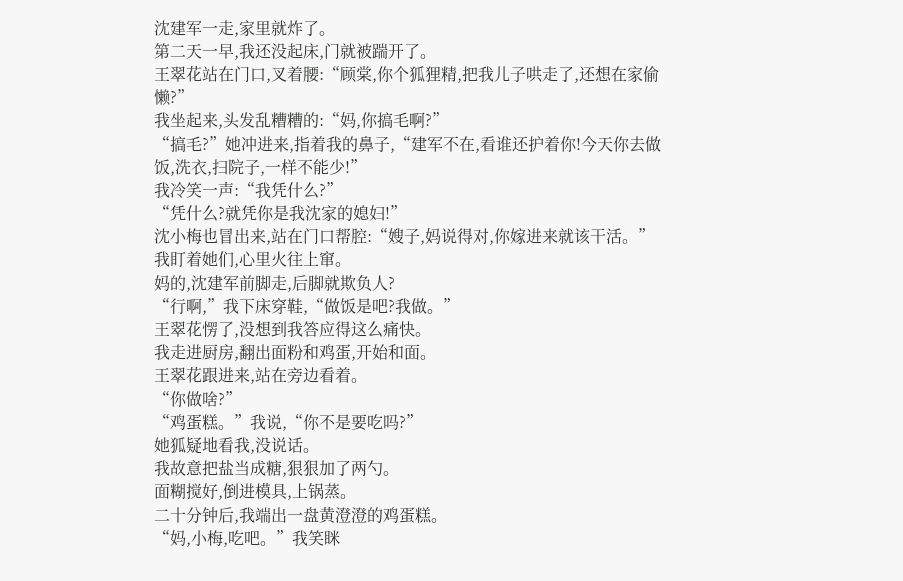沈建军一走,家里就炸了。
第二天一早,我还没起床,门就被踹开了。
王翠花站在门口,叉着腰:“顾棠,你个狐狸精,把我儿子哄走了,还想在家偷懒?”
我坐起来,头发乱糟糟的:“妈,你搞毛啊?”
“搞毛?”她冲进来,指着我的鼻子,“建军不在,看谁还护着你!今天你去做饭,洗衣,扫院子,一样不能少!”
我冷笑一声:“我凭什么?”
“凭什么?就凭你是我沈家的媳妇!”
沈小梅也冒出来,站在门口帮腔:“嫂子,妈说得对,你嫁进来就该干活。”
我盯着她们,心里火往上窜。
妈的,沈建军前脚走,后脚就欺负人?
“行啊,”我下床穿鞋,“做饭是吧?我做。”
王翠花愣了,没想到我答应得这么痛快。
我走进厨房,翻出面粉和鸡蛋,开始和面。
王翠花跟进来,站在旁边看着。
“你做啥?”
“鸡蛋糕。”我说,“你不是要吃吗?”
她狐疑地看我,没说话。
我故意把盐当成糖,狠狠加了两勺。
面糊搅好,倒进模具,上锅蒸。
二十分钟后,我端出一盘黄澄澄的鸡蛋糕。
“妈,小梅,吃吧。”我笑眯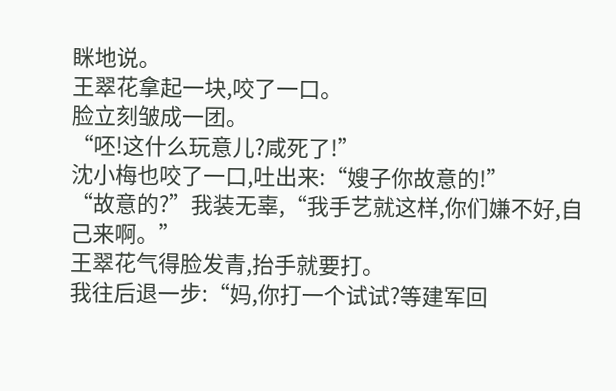眯地说。
王翠花拿起一块,咬了一口。
脸立刻皱成一团。
“呸!这什么玩意儿?咸死了!”
沈小梅也咬了一口,吐出来:“嫂子你故意的!”
“故意的?”我装无辜,“我手艺就这样,你们嫌不好,自己来啊。”
王翠花气得脸发青,抬手就要打。
我往后退一步:“妈,你打一个试试?等建军回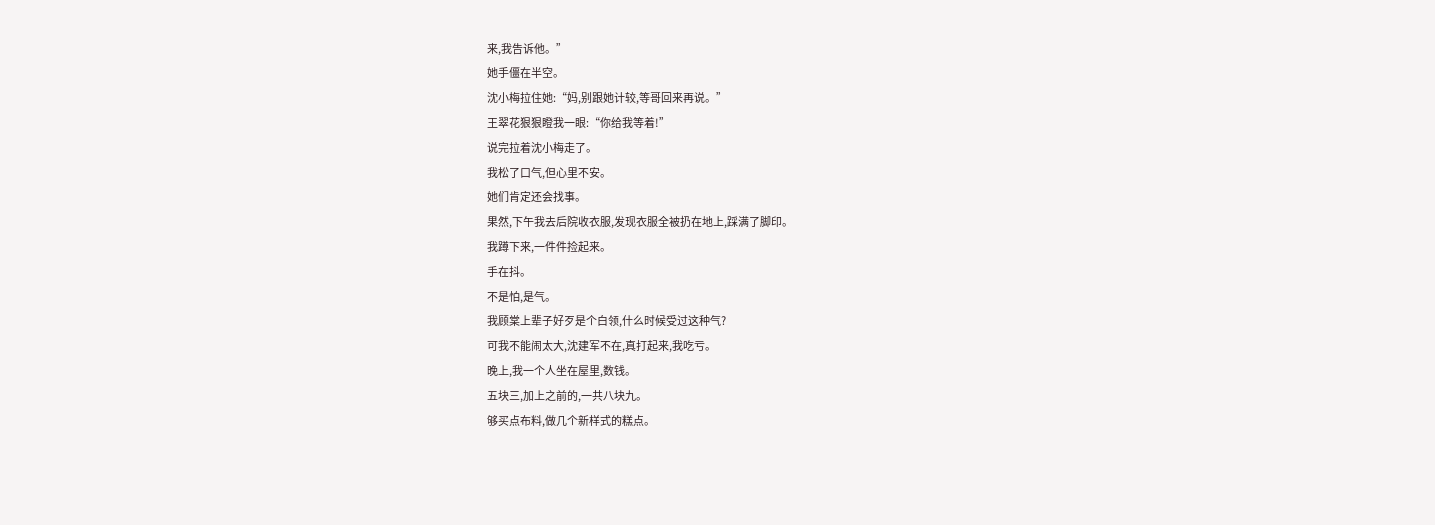来,我告诉他。”
她手僵在半空。
沈小梅拉住她:“妈,别跟她计较,等哥回来再说。”
王翠花狠狠瞪我一眼:“你给我等着!”
说完拉着沈小梅走了。
我松了口气,但心里不安。
她们肯定还会找事。
果然,下午我去后院收衣服,发现衣服全被扔在地上,踩满了脚印。
我蹲下来,一件件捡起来。
手在抖。
不是怕,是气。
我顾棠上辈子好歹是个白领,什么时候受过这种气?
可我不能闹太大,沈建军不在,真打起来,我吃亏。
晚上,我一个人坐在屋里,数钱。
五块三,加上之前的,一共八块九。
够买点布料,做几个新样式的糕点。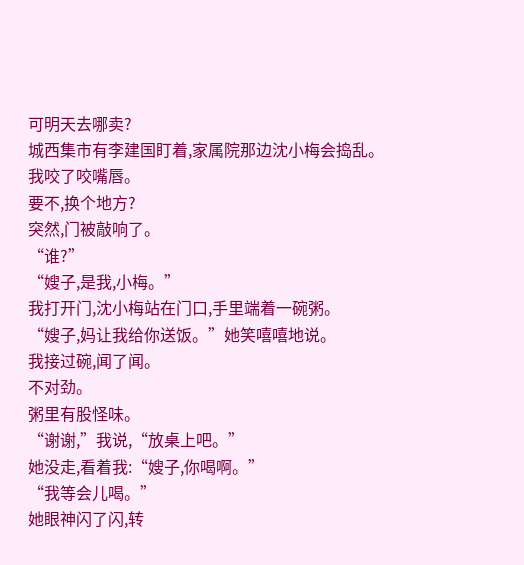可明天去哪卖?
城西集市有李建国盯着,家属院那边沈小梅会捣乱。
我咬了咬嘴唇。
要不,换个地方?
突然,门被敲响了。
“谁?”
“嫂子,是我,小梅。”
我打开门,沈小梅站在门口,手里端着一碗粥。
“嫂子,妈让我给你送饭。”她笑嘻嘻地说。
我接过碗,闻了闻。
不对劲。
粥里有股怪味。
“谢谢,”我说,“放桌上吧。”
她没走,看着我:“嫂子,你喝啊。”
“我等会儿喝。”
她眼神闪了闪,转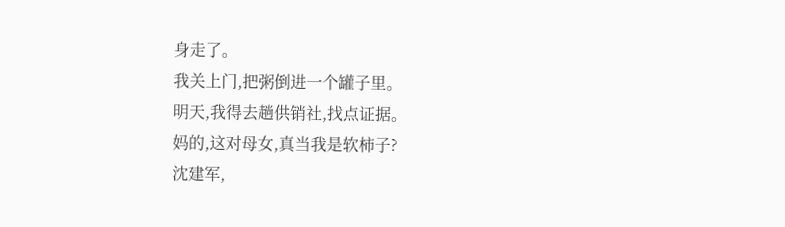身走了。
我关上门,把粥倒进一个罐子里。
明天,我得去趟供销社,找点证据。
妈的,这对母女,真当我是软柿子?
沈建军,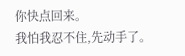你快点回来。
我怕我忍不住,先动手了。